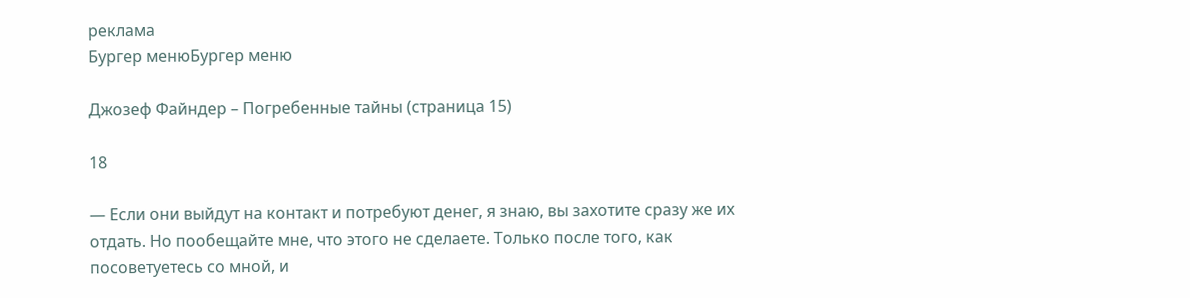реклама
Бургер менюБургер меню

Джозеф Файндер – Погребенные тайны (страница 15)

18

— Если они выйдут на контакт и потребуют денег, я знаю, вы захотите сразу же их отдать. Но пообещайте мне, что этого не сделаете. Только после того, как посоветуетесь со мной, и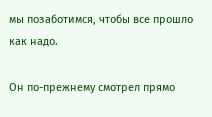мы позаботимся, чтобы все прошло как надо.

Он по-прежнему смотрел прямо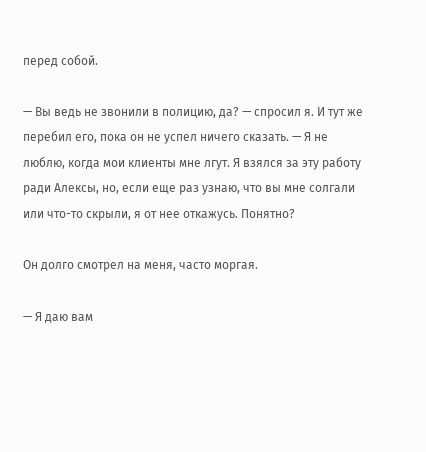перед собой.

— Вы ведь не звонили в полицию, да? — спросил я. И тут же перебил его, пока он не успел ничего сказать. — Я не люблю, когда мои клиенты мне лгут. Я взялся за эту работу ради Алексы, но, если еще раз узнаю, что вы мне солгали или что-то скрыли, я от нее откажусь. Понятно?

Он долго смотрел на меня, часто моргая.

— Я даю вам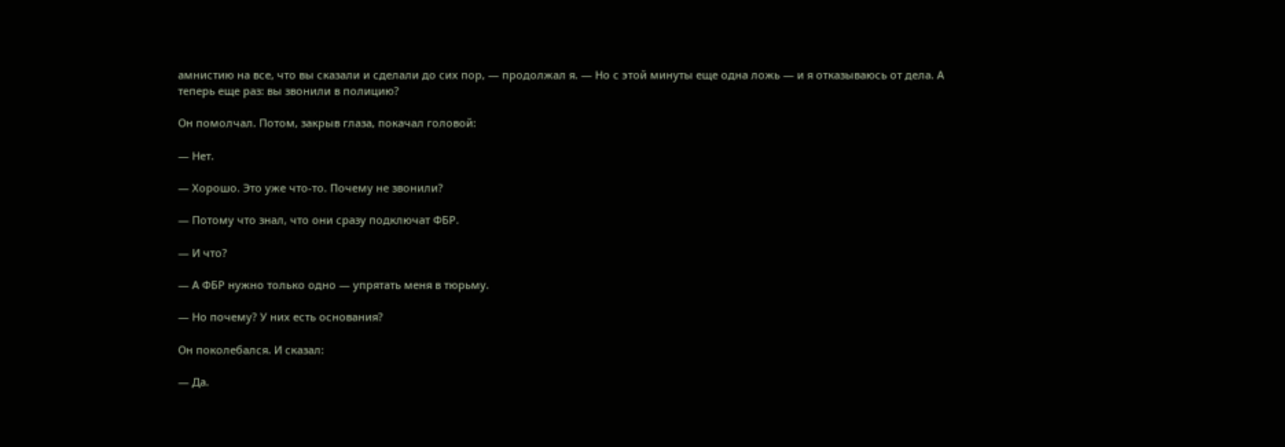амнистию на все, что вы сказали и сделали до сих пор, — продолжал я. — Но с этой минуты еще одна ложь — и я отказываюсь от дела. А теперь еще раз: вы звонили в полицию?

Он помолчал. Потом, закрыв глаза, покачал головой:

— Нет.

— Хорошо. Это уже что-то. Почему не звонили?

— Потому что знал, что они сразу подключат ФБР.

— И что?

— А ФБР нужно только одно — упрятать меня в тюрьму.

— Но почему? У них есть основания?

Он поколебался. И сказал:

— Да.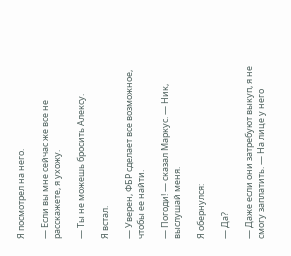Я посмотрел на него.

— Если вы мне сейчас же все не расскажете, я ухожу.

— Ты не можешь бросить Алексу.

Я встал.

— Уверен, ФБР сделает все возможное, чтобы ее найти.

— Погоди! — сказал Маркус. — Ник, выслушай меня.

Я обернулся:

— Да?

— Даже если они затребуют выкуп, я не смогу заплатить. — На лице у него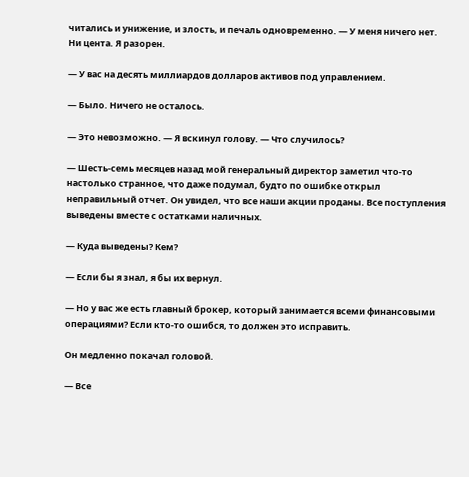читались и унижение, и злость, и печаль одновременно. — У меня ничего нет. Ни цента. Я разорен.

— У вас на десять миллиардов долларов активов под управлением.

— Было. Ничего не осталось.

— Это невозможно. — Я вскинул голову. — Что случилось?

— Шесть-семь месяцев назад мой генеральный директор заметил что-то настолько странное, что даже подумал, будто по ошибке открыл неправильный отчет. Он увидел, что все наши акции проданы. Все поступления выведены вместе с остатками наличных.

— Куда выведены? Кем?

— Если бы я знал, я бы их вернул.

— Но у вас же есть главный брокер, который занимается всеми финансовыми операциями? Если кто-то ошибся, то должен это исправить.

Он медленно покачал головой.

— Все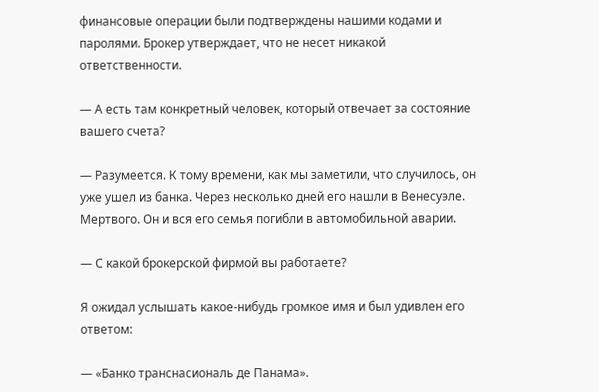финансовые операции были подтверждены нашими кодами и паролями. Брокер утверждает, что не несет никакой ответственности.

— А есть там конкретный человек, который отвечает за состояние вашего счета?

— Разумеется. К тому времени, как мы заметили, что случилось, он уже ушел из банка. Через несколько дней его нашли в Венесуэле. Мертвого. Он и вся его семья погибли в автомобильной аварии.

— С какой брокерской фирмой вы работаете?

Я ожидал услышать какое-нибудь громкое имя и был удивлен его ответом:

— «Банко транснасиональ де Панама».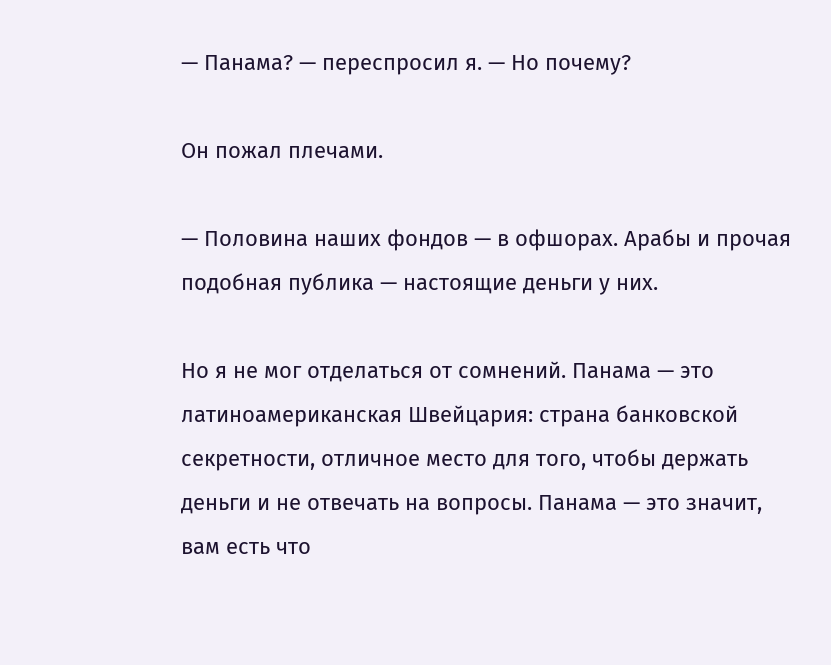— Панама? — переспросил я. — Но почему?

Он пожал плечами.

— Половина наших фондов — в офшорах. Арабы и прочая подобная публика — настоящие деньги у них.

Но я не мог отделаться от сомнений. Панама — это латиноамериканская Швейцария: страна банковской секретности, отличное место для того, чтобы держать деньги и не отвечать на вопросы. Панама — это значит, вам есть что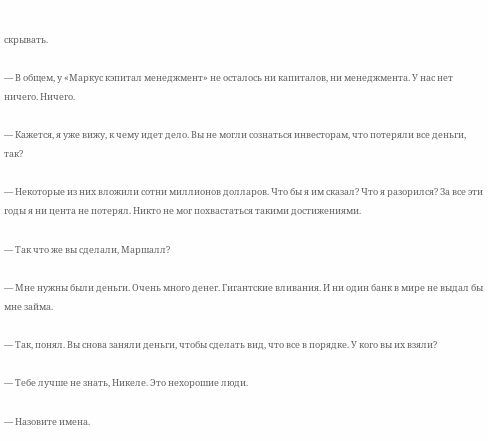скрывать.

— В общем, у «Маркус кэпитал менеджмент» не осталось ни капиталов, ни менеджмента. У нас нет ничего. Ничего.

— Кажется, я уже вижу, к чему идет дело. Вы не могли сознаться инвесторам, что потеряли все деньги, так?

— Некоторые из них вложили сотни миллионов долларов. Что бы я им сказал? Что я разорился? За все эти годы я ни цента не потерял. Никто не мог похвастаться такими достижениями.

— Так что же вы сделали, Маршалл?

— Мне нужны были деньги. Очень много денег. Гигантские вливания. И ни один банк в мире не выдал бы мне займа.

— Так, понял. Вы снова заняли деньги, чтобы сделать вид, что все в порядке. У кого вы их взяли?

— Тебе лучше не знать, Никеле. Это нехорошие люди.

— Назовите имена.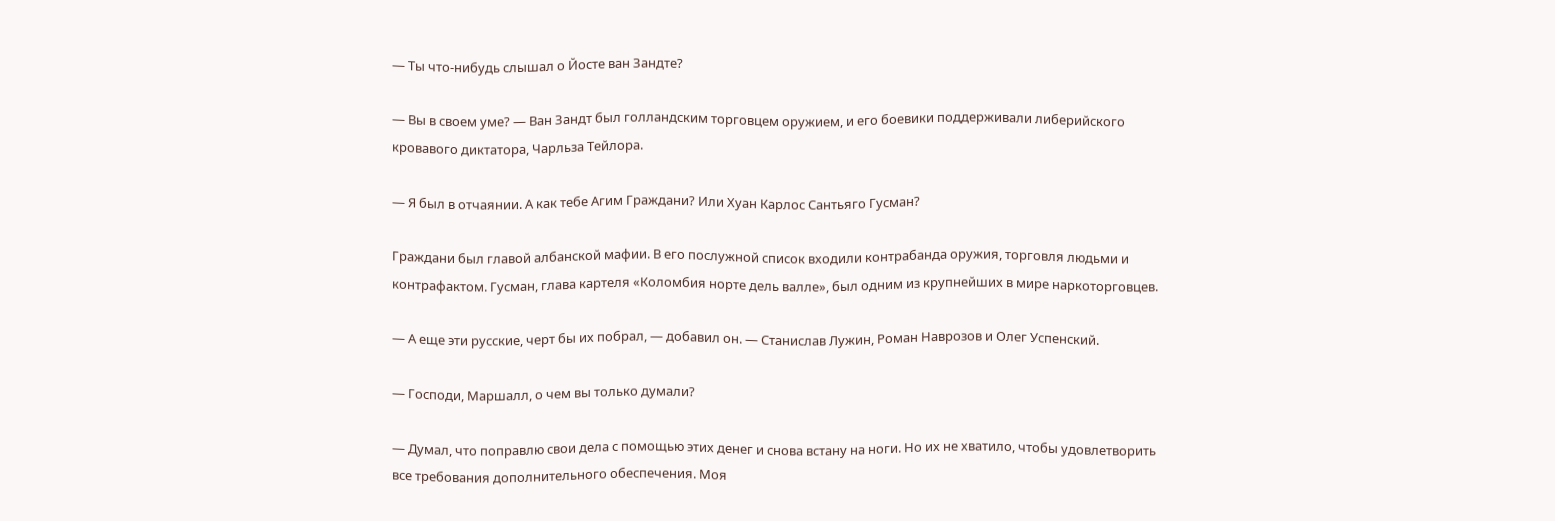— Ты что-нибудь слышал о Йосте ван Зандте?

— Вы в своем уме? — Ван Зандт был голландским торговцем оружием, и его боевики поддерживали либерийского кровавого диктатора, Чарльза Тейлора.

— Я был в отчаянии. А как тебе Агим Граждани? Или Хуан Карлос Сантьяго Гусман?

Граждани был главой албанской мафии. В его послужной список входили контрабанда оружия, торговля людьми и контрафактом. Гусман, глава картеля «Коломбия норте дель валле», был одним из крупнейших в мире наркоторговцев.

— А еще эти русские, черт бы их побрал, — добавил он. — Станислав Лужин, Роман Наврозов и Олег Успенский.

— Господи, Маршалл, о чем вы только думали?

— Думал, что поправлю свои дела с помощью этих денег и снова встану на ноги. Но их не хватило, чтобы удовлетворить все требования дополнительного обеспечения. Моя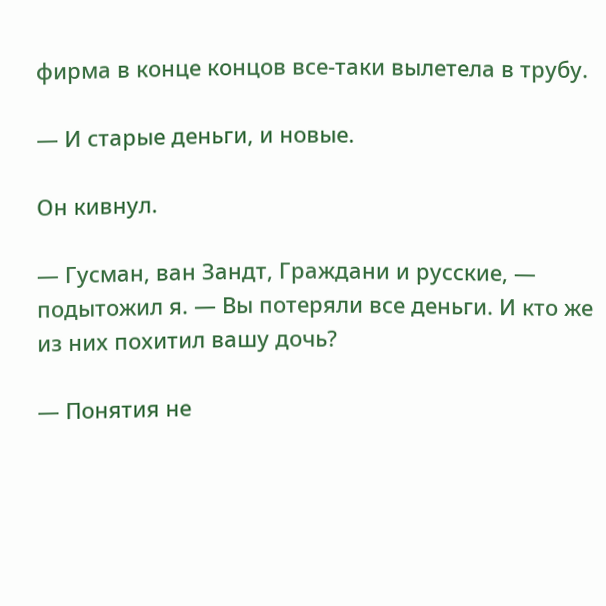фирма в конце концов все-таки вылетела в трубу.

— И старые деньги, и новые.

Он кивнул.

— Гусман, ван Зандт, Граждани и русские, — подытожил я. — Вы потеряли все деньги. И кто же из них похитил вашу дочь?

— Понятия не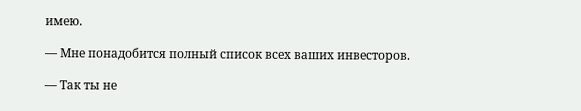имею.

— Мне понадобится полный список всех ваших инвесторов.

— Так ты не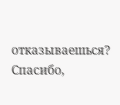отказываешься? Спасибо,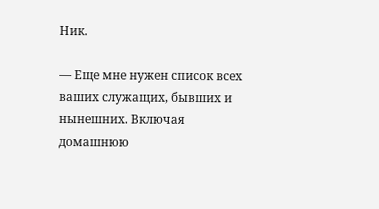Ник.

— Еще мне нужен список всех ваших служащих, бывших и нынешних. Включая домашнюю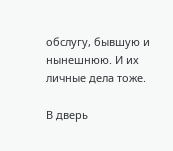обслугу, бывшую и нынешнюю. И их личные дела тоже.

В дверь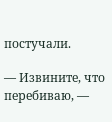постучали.

— Извините, что перебиваю, —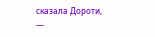сказала Дороти, —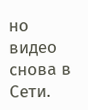но видео снова в Сети.